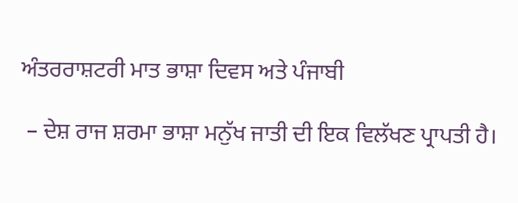ਅੰਤਰਰਾਸ਼ਟਰੀ ਮਾਤ ਭਾਸ਼ਾ ਦਿਵਸ ਅਤੇ ਪੰਜਾਬੀ

 – ਦੇਸ਼ ਰਾਜ ਸ਼ਰਮਾ ਭਾਸ਼ਾ ਮਨੁੱਖ ਜਾਤੀ ਦੀ ਇਕ ਵਿਲੱਖਣ ਪ੍ਰਾਪਤੀ ਹੈ।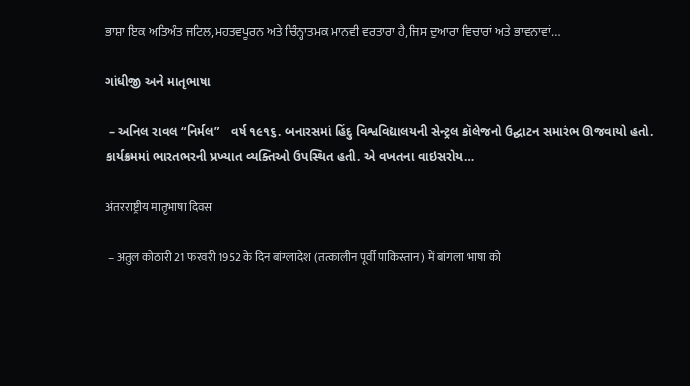ਭਾਸ਼ਾ ਇਕ ਅਤਿਅੰਤ ਜਟਿਲ,ਮਹਤਵਪੂਰਨ ਅਤੇ ਚਿੰਨ੍ਹਾਤਮਕ ਮਾਨਵੀ ਵਰਤਾਰਾ ਹੈ,ਜਿਸ ਦੁਆਰਾ ਵਿਚਾਰਾਂ ਅਤੇ ਭਾਵਨਾਵਾਂ…

ગાંધીજી અને માતૃભાષા

 – અનિલ રાવલ “નિર્મલ”   વર્ષ ૧૯૧૬. બનારસમાં હિંદુ વિશ્વવિદ્યાલયની સેન્ટ્રલ કૉલેજનો ઉદ્ઘાટન સમારંભ ઊજવાયો હતો. કાર્યક્રમમાં ભારતભરની પ્રખ્યાત વ્યક્તિઓ ઉપસ્થિત હતી. એ વખતના વાઇસરોય…

अंतरराष्ट्रीय मातृभाषा दिवस

 – अतुल कोठारी 21 फरवरी 1952 के दिन बांग्लादेश (तत्कालीन पूर्वी पाकिस्तान) में बांगला भाषा को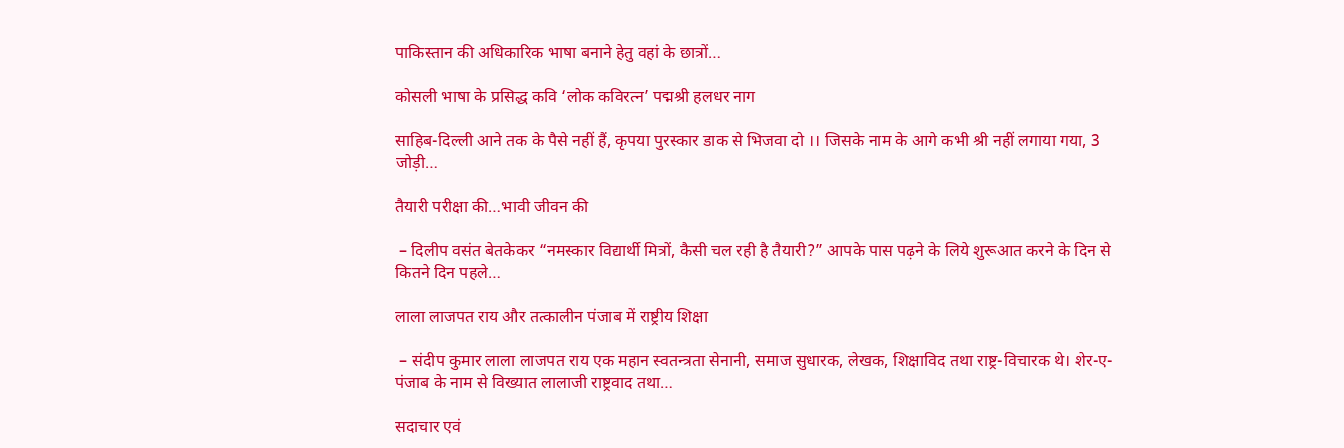पाकिस्तान की अधिकारिक भाषा बनाने हेतु वहां के छात्रों…

कोसली भाषा के प्रसिद्ध कवि ‘लोक कविरत्न’ पद्मश्री हलधर नाग

साहिब-दिल्ली आने तक के पैसे नहीं हैं, कृपया पुरस्कार डाक से भिजवा दो ।। जिसके नाम के आगे कभी श्री नहीं लगाया गया, 3 जोड़ी…

तैयारी परीक्षा की…भावी जीवन की

 – दिलीप वसंत बेतकेकर “नमस्कार विद्यार्थी मित्रों, कैसी चल रही है तैयारी?” आपके पास पढ़ने के लिये शुरूआत करने के दिन से कितने दिन पहले…

लाला लाजपत राय और तत्कालीन पंजाब में राष्ट्रीय शिक्षा

 – संदीप कुमार लाला लाजपत राय एक महान स्वतन्त्रता सेनानी, समाज सुधारक, लेखक, शिक्षाविद तथा राष्ट्र-विचारक थे। शेर-ए-पंजाब के नाम से विख्यात लालाजी राष्ट्रवाद तथा…

सदाचार एवं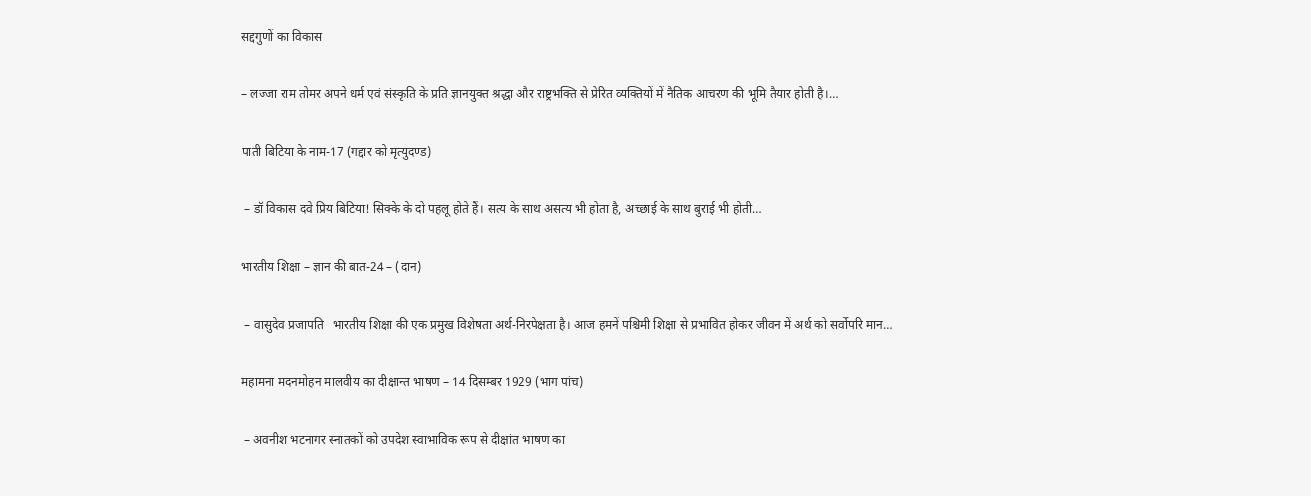सद्दगुणों का विकास

– लज्जा राम तोमर अपने धर्म एवं संस्कृति के प्रति ज्ञानयुक्त श्रद्धा और राष्ट्रभक्ति से प्रेरित व्यक्तियों में नैतिक आचरण की भूमि तैयार होती है।…

पाती बिटिया के नाम-17 (गद्दार को मृत्युदण्ड)

 – डॉ विकास दवे प्रिय बिटिया! सिक्के के दो पहलू होते हैं। सत्य के साथ असत्य भी होता है, अच्छाई के साथ बुराई भी होती…

भारतीय शिक्षा – ज्ञान की बात-24 – (दान)

 – वासुदेव प्रजापति   भारतीय शिक्षा की एक प्रमुख विशेषता अर्थ-निरपेक्षता है। आज हमनें पश्चिमी शिक्षा से प्रभावित होकर जीवन में अर्थ को सर्वोपरि मान…

महामना मदनमोहन मालवीय का दीक्षान्त भाषण – 14 दिसम्बर 1929 (भाग पांच)

 – अवनीश भटनागर स्नातकों को उपदेश स्वाभाविक रूप से दीक्षांत भाषण का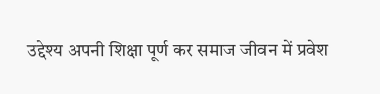उद्देश्य अपनी शिक्षा पूर्ण कर समाज जीवन में प्रवेश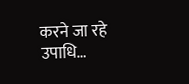करने जा रहे उपाधि…